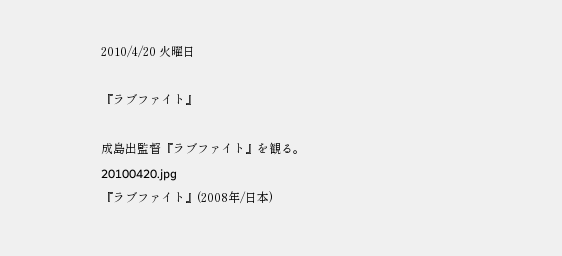2010/4/20 火曜日

『ラブファイト』

成島出監督『ラブファイト』を観る。
20100420.jpg
『ラブファイト』(2008年/日本)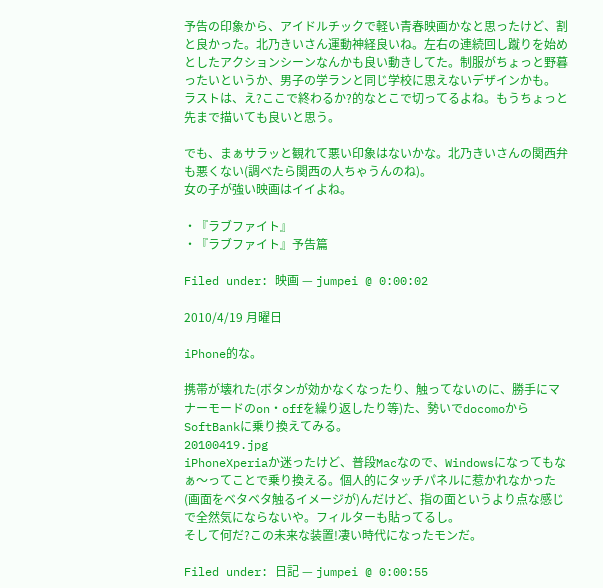予告の印象から、アイドルチックで軽い青春映画かなと思ったけど、割と良かった。北乃きいさん運動神経良いね。左右の連続回し蹴りを始めとしたアクションシーンなんかも良い動きしてた。制服がちょっと野暮ったいというか、男子の学ランと同じ学校に思えないデザインかも。
ラストは、え?ここで終わるか?的なとこで切ってるよね。もうちょっと先まで描いても良いと思う。

でも、まぁサラッと観れて悪い印象はないかな。北乃きいさんの関西弁も悪くない(調べたら関西の人ちゃうんのね)。
女の子が強い映画はイイよね。

・『ラブファイト』
・『ラブファイト』予告篇

Filed under: 映画 — jumpei @ 0:00:02

2010/4/19 月曜日

iPhone的な。

携帯が壊れた(ボタンが効かなくなったり、触ってないのに、勝手にマナーモードのon・offを繰り返したり等)た、勢いでdocomoからSoftBankに乗り換えてみる。
20100419.jpg
iPhoneXperiaか迷ったけど、普段Macなので、Windowsになってもなぁ〜ってことで乗り換える。個人的にタッチパネルに惹かれなかった(画面をベタベタ触るイメージが)んだけど、指の面というより点な感じで全然気にならないや。フィルターも貼ってるし。
そして何だ?この未来な装置!凄い時代になったモンだ。

Filed under: 日記 — jumpei @ 0:00:55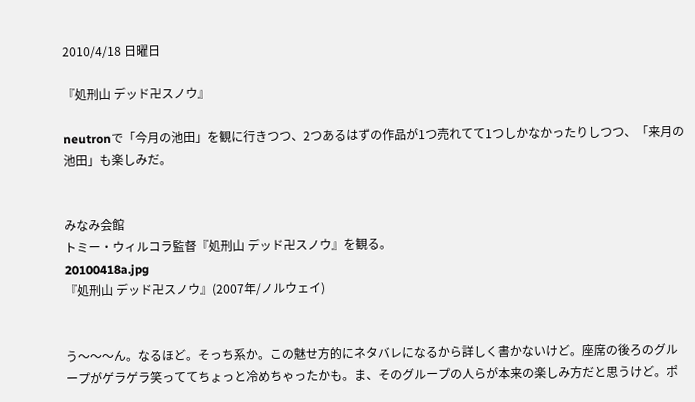2010/4/18 日曜日

『処刑山 デッド卍スノウ』

neutronで「今月の池田」を観に行きつつ、2つあるはずの作品が1つ売れてて1つしかなかったりしつつ、「来月の池田」も楽しみだ。


みなみ会館
トミー・ウィルコラ監督『処刑山 デッド卍スノウ』を観る。
20100418a.jpg
『処刑山 デッド卍スノウ』(2007年/ノルウェイ)


う〜〜〜ん。なるほど。そっち系か。この魅せ方的にネタバレになるから詳しく書かないけど。座席の後ろのグループがゲラゲラ笑っててちょっと冷めちゃったかも。ま、そのグループの人らが本来の楽しみ方だと思うけど。ポ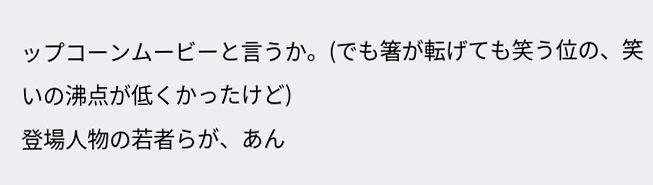ップコーンムービーと言うか。(でも箸が転げても笑う位の、笑いの沸点が低くかったけど)
登場人物の若者らが、あん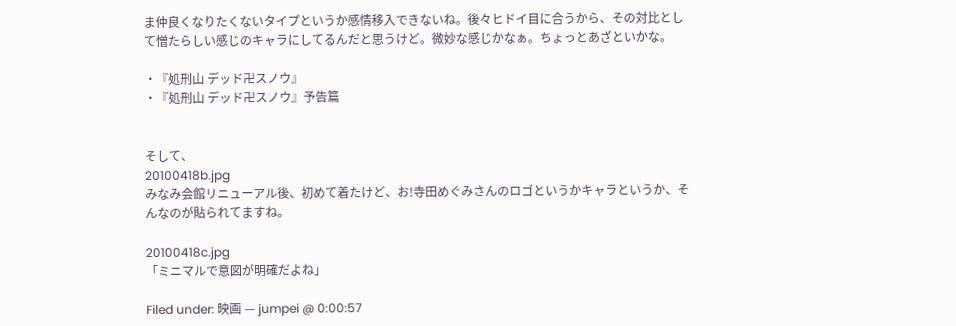ま仲良くなりたくないタイプというか感情移入できないね。後々ヒドイ目に合うから、その対比として憎たらしい感じのキャラにしてるんだと思うけど。微妙な感じかなぁ。ちょっとあざといかな。

・『処刑山 デッド卍スノウ』
・『処刑山 デッド卍スノウ』予告篇


そして、
20100418b.jpg
みなみ会館リニューアル後、初めて着たけど、お!寺田めぐみさんのロゴというかキャラというか、そんなのが貼られてますね。

20100418c.jpg
「ミニマルで意図が明確だよね」

Filed under: 映画 — jumpei @ 0:00:57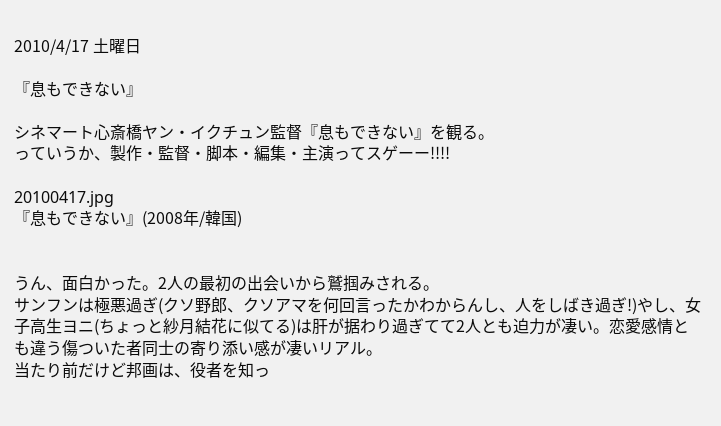2010/4/17 土曜日

『息もできない』

シネマート心斎橋ヤン・イクチュン監督『息もできない』を観る。
っていうか、製作・監督・脚本・編集・主演ってスゲーー!!!!

20100417.jpg
『息もできない』(2008年/韓国)


うん、面白かった。2人の最初の出会いから鷲掴みされる。
サンフンは極悪過ぎ(クソ野郎、クソアマを何回言ったかわからんし、人をしばき過ぎ!)やし、女子高生ヨニ(ちょっと紗月結花に似てる)は肝が据わり過ぎてて2人とも迫力が凄い。恋愛感情とも違う傷ついた者同士の寄り添い感が凄いリアル。
当たり前だけど邦画は、役者を知っ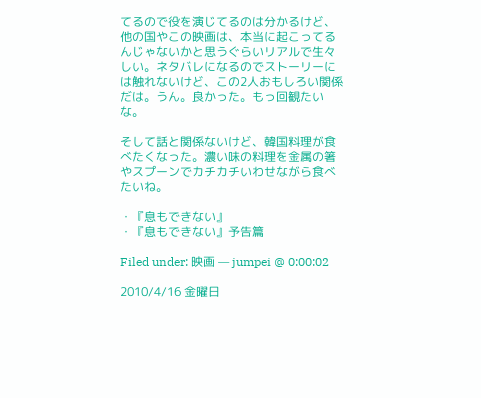てるので役を演じてるのは分かるけど、他の国やこの映画は、本当に起こってるんじゃないかと思うぐらいリアルで生々しい。ネタバレになるのでストーリーには触れないけど、この2人おもしろい関係だは。うん。良かった。もっ回観たいな。

そして話と関係ないけど、韓国料理が食べたくなった。濃い味の料理を金属の箸やスプーンでカチカチいわせながら食べたいね。

・『息もできない』
・『息もできない』予告篇

Filed under: 映画 — jumpei @ 0:00:02

2010/4/16 金曜日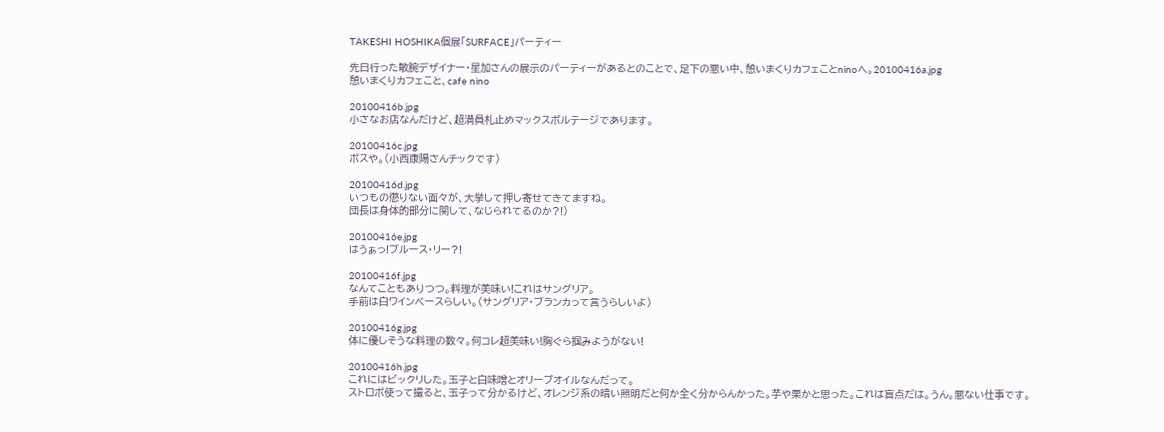TAKESHI HOSHIKA個展「SURFACE」パーティー

先日行った敏腕デザイナー・星加さんの展示のパーティーがあるとのことで、足下の悪い中、憩いまくりカフェことninoへ。20100416a.jpg
憩いまくりカフェこと、cafe nino

20100416b.jpg
小さなお店なんだけど、超満員札止めマックスボルテージであります。

20100416c.jpg
ボスや。(小西康陽さんチックです)

20100416d.jpg
いつもの懲りない面々が、大挙して押し寄せてきてますね。
団長は身体的部分に関して、なじられてるのか?!)

20100416e.jpg
はうぁっ!ブルース・リー?!

20100416f.jpg
なんてこともありつつ。料理が美味い!これはサングリア。
手前は白ワインベースらしい。(サングリア・ブランカって言うらしいよ)

20100416g.jpg
体に優しそうな料理の数々。何コレ超美味い!胸ぐら掴みようがない!

20100416h.jpg
これにはビックリした。玉子と白味噌とオリーブオイルなんだって。
ストロボ使って撮ると、玉子って分かるけど、オレンジ系の暗い照明だと何か全く分からんかった。芋や栗かと思った。これは盲点だは。うん。悪ない仕事です。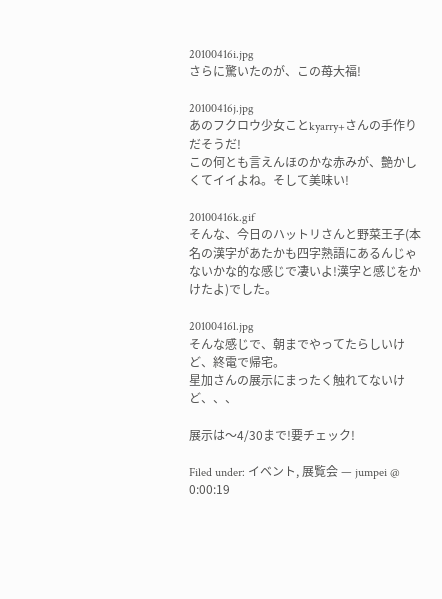20100416i.jpg
さらに驚いたのが、この苺大福!

20100416j.jpg
あのフクロウ少女ことkyarry+さんの手作りだそうだ!
この何とも言えんほのかな赤みが、艶かしくてイイよね。そして美味い!

20100416k.gif
そんな、今日のハットリさんと野菜王子(本名の漢字があたかも四字熟語にあるんじゃないかな的な感じで凄いよ!漢字と感じをかけたよ)でした。

20100416l.jpg
そんな感じで、朝までやってたらしいけど、終電で帰宅。
星加さんの展示にまったく触れてないけど、、、

展示は〜4/30まで!要チェック!

Filed under: イベント, 展覧会 — jumpei @ 0:00:19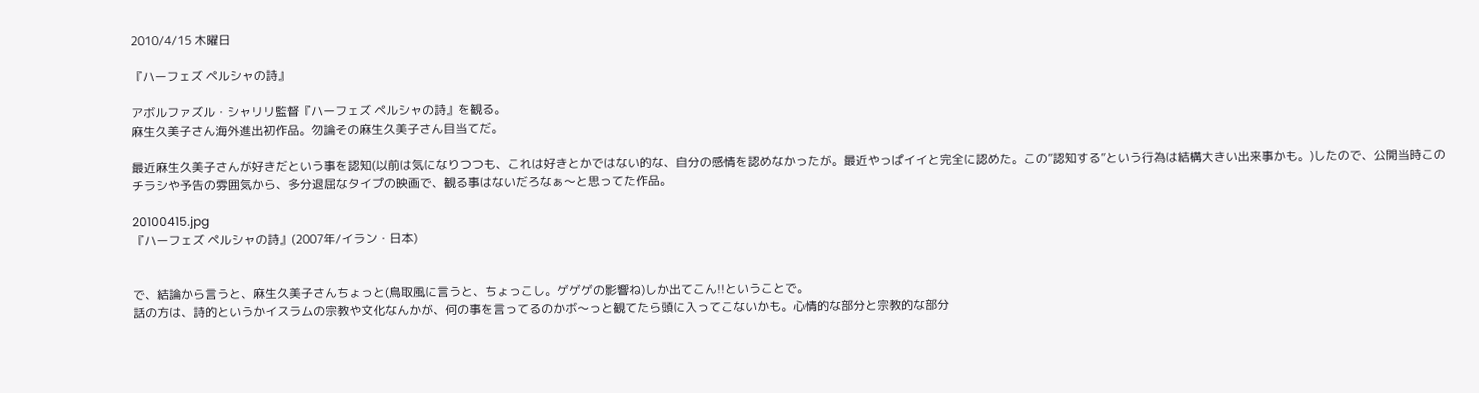2010/4/15 木曜日

『ハーフェズ ペルシャの詩』

アボルファズル・シャリリ監督『ハーフェズ ペルシャの詩』を観る。
麻生久美子さん海外進出初作品。勿論その麻生久美子さん目当てだ。

最近麻生久美子さんが好きだという事を認知(以前は気になりつつも、これは好きとかではない的な、自分の感情を認めなかったが。最近やっぱイイと完全に認めた。この”認知する”という行為は結構大きい出来事かも。)したので、公開当時このチラシや予告の雰囲気から、多分退屈なタイプの映画で、観る事はないだろなぁ〜と思ってた作品。

20100415.jpg
『ハーフェズ ペルシャの詩』(2007年/イラン・日本)


で、結論から言うと、麻生久美子さんちょっと(鳥取風に言うと、ちょっこし。ゲゲゲの影響ね)しか出てこん!!ということで。
話の方は、詩的というかイスラムの宗教や文化なんかが、何の事を言ってるのかボ〜っと観てたら頭に入ってこないかも。心情的な部分と宗教的な部分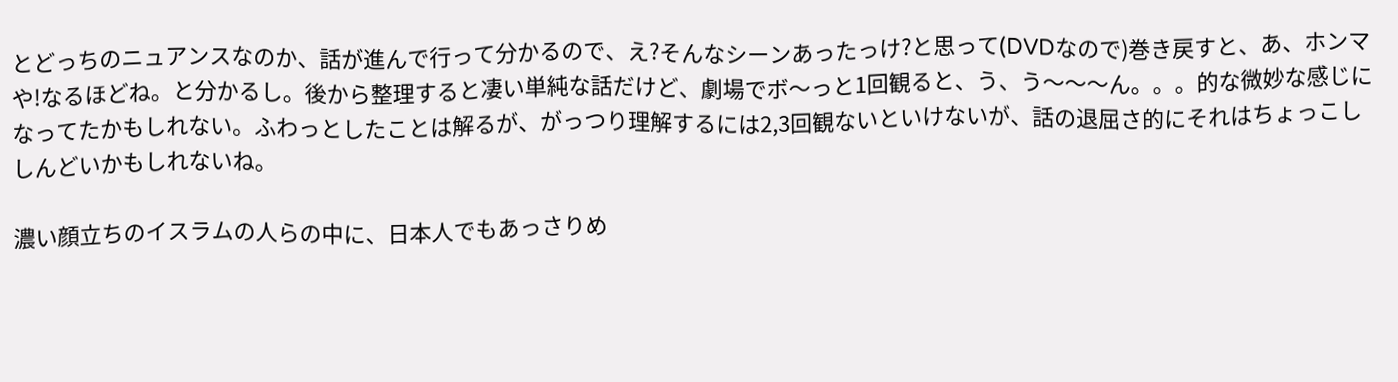とどっちのニュアンスなのか、話が進んで行って分かるので、え?そんなシーンあったっけ?と思って(DVDなので)巻き戻すと、あ、ホンマや!なるほどね。と分かるし。後から整理すると凄い単純な話だけど、劇場でボ〜っと1回観ると、う、う〜〜〜ん。。。的な微妙な感じになってたかもしれない。ふわっとしたことは解るが、がっつり理解するには2,3回観ないといけないが、話の退屈さ的にそれはちょっこししんどいかもしれないね。

濃い顔立ちのイスラムの人らの中に、日本人でもあっさりめ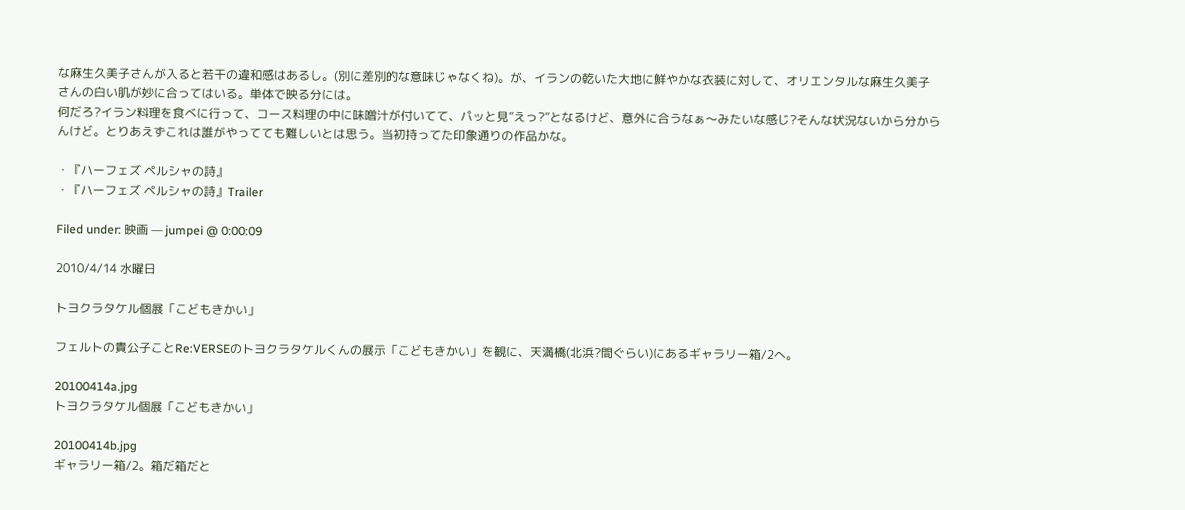な麻生久美子さんが入ると若干の違和感はあるし。(別に差別的な意味じゃなくね)。が、イランの乾いた大地に鮮やかな衣装に対して、オリエンタルな麻生久美子さんの白い肌が妙に合ってはいる。単体で映る分には。
何だろ?イラン料理を食べに行って、コース料理の中に味噌汁が付いてて、パッと見”えっ?”となるけど、意外に合うなぁ〜みたいな感じ?そんな状況ないから分からんけど。とりあえずこれは誰がやってても難しいとは思う。当初持ってた印象通りの作品かな。

・『ハーフェズ ペルシャの詩』
・『ハーフェズ ペルシャの詩』Trailer

Filed under: 映画 — jumpei @ 0:00:09

2010/4/14 水曜日

トヨクラタケル個展「こどもきかい」

フェルトの貴公子ことRe:VERSEのトヨクラタケルくんの展示「こどもきかい」を観に、天満橋(北浜?間ぐらい)にあるギャラリー箱/2へ。

20100414a.jpg
トヨクラタケル個展「こどもきかい」

20100414b.jpg
ギャラリー箱/2。箱だ箱だと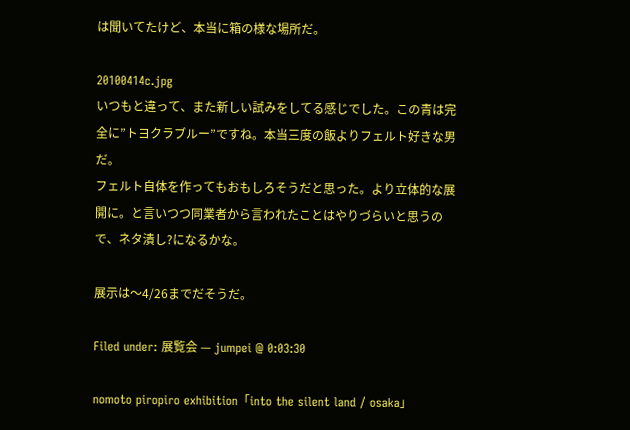は聞いてたけど、本当に箱の様な場所だ。

20100414c.jpg
いつもと違って、また新しい試みをしてる感じでした。この青は完全に”トヨクラブルー”ですね。本当三度の飯よりフェルト好きな男だ。
フェルト自体を作ってもおもしろそうだと思った。より立体的な展開に。と言いつつ同業者から言われたことはやりづらいと思うので、ネタ潰し?になるかな。

展示は〜4/26までだそうだ。

Filed under: 展覧会 — jumpei @ 0:03:30

nomoto piropiro exhibition「into the silent land / osaka」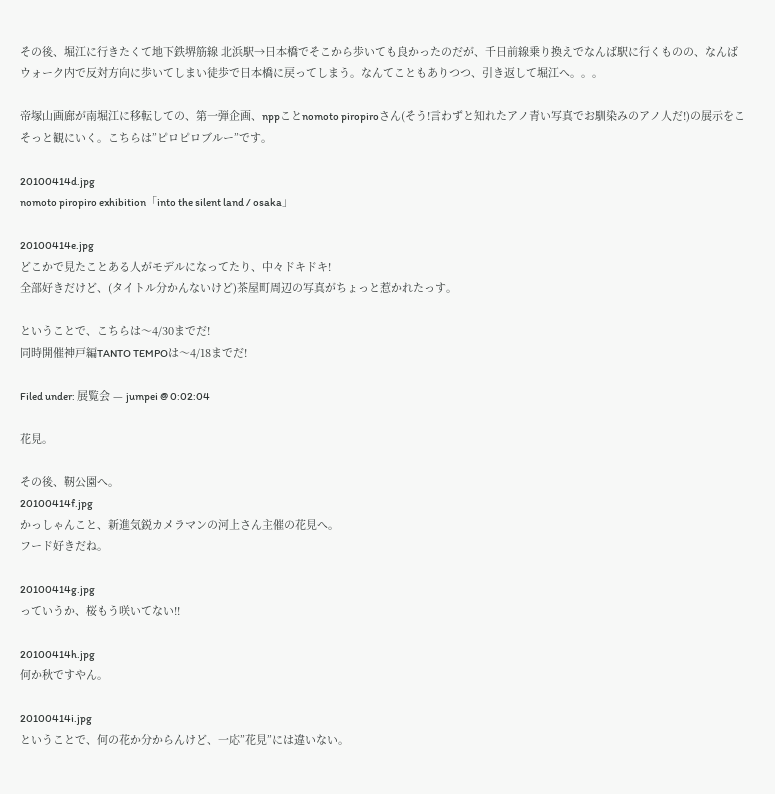その後、堀江に行きたくて地下鉄堺筋線 北浜駅→日本橋でそこから歩いても良かったのだが、千日前線乗り換えでなんば駅に行くものの、なんばウォーク内で反対方向に歩いてしまい徒歩で日本橋に戻ってしまう。なんてこともありつつ、引き返して堀江へ。。。

帝塚山画廊が南堀江に移転しての、第一弾企画、nppことnomoto piropiroさん(そう!言わずと知れたアノ青い写真でお馴染みのアノ人だ!)の展示をこそっと観にいく。こちらは”ピロピロブルー”です。

20100414d.jpg
nomoto piropiro exhibition「into the silent land / osaka」

20100414e.jpg
どこかで見たことある人がモデルになってたり、中々ドキドキ!
全部好きだけど、(タイトル分かんないけど)茶屋町周辺の写真がちょっと惹かれたっす。

ということで、こちらは〜4/30までだ!
同時開催神戸編TANTO TEMPOは〜4/18までだ!

Filed under: 展覧会 — jumpei @ 0:02:04

花見。

その後、靭公園へ。
20100414f.jpg
かっしゃんこと、新進気鋭カメラマンの河上さん主催の花見へ。
フード好きだね。

20100414g.jpg
っていうか、桜もう咲いてない!!

20100414h.jpg
何か秋ですやん。

20100414i.jpg
ということで、何の花か分からんけど、一応”花見”には違いない。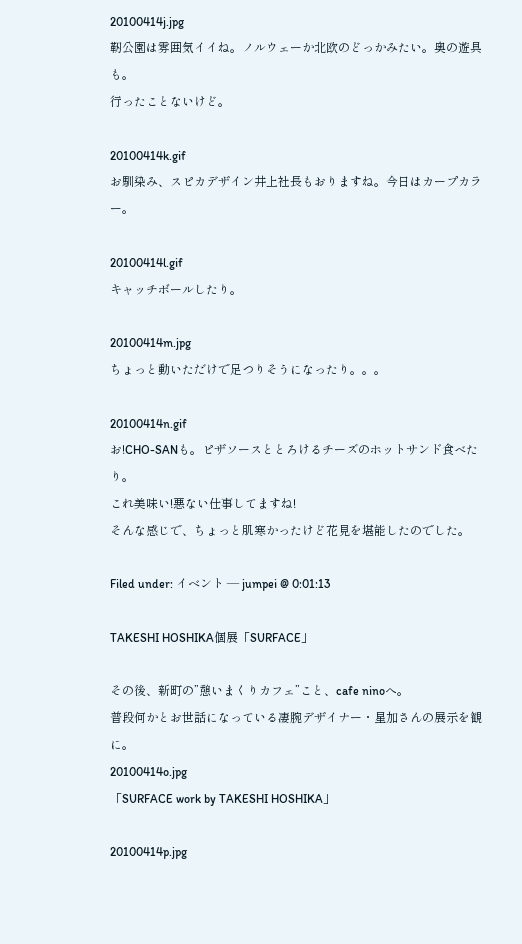20100414j.jpg
靭公園は雰囲気イイね。ノルウェーか北欧のどっかみたい。奥の遊具も。
行ったことないけど。

20100414k.gif
お馴染み、スピカデザイン井上社長もおりますね。今日はカープカラー。

20100414l.gif
キャッチボールしたり。

20100414m.jpg
ちょっと動いただけで足つりそうになったり。。。

20100414n.gif
お!CHO-SANも。ピザソースととろけるチーズのホットサンド食べたり。
これ美味い!悪ない仕事してますね!
そんな感じで、ちょっと肌寒かったけど花見を堪能したのでした。

Filed under: イベント — jumpei @ 0:01:13

TAKESHI HOSHIKA個展「SURFACE」

その後、新町の”憩いまくりカフェ”こと、cafe ninoへ。
普段何かとお世話になっている凄腕デザイナー・星加さんの展示を観に。
20100414o.jpg
「SURFACE work by TAKESHI HOSHIKA」

20100414p.jpg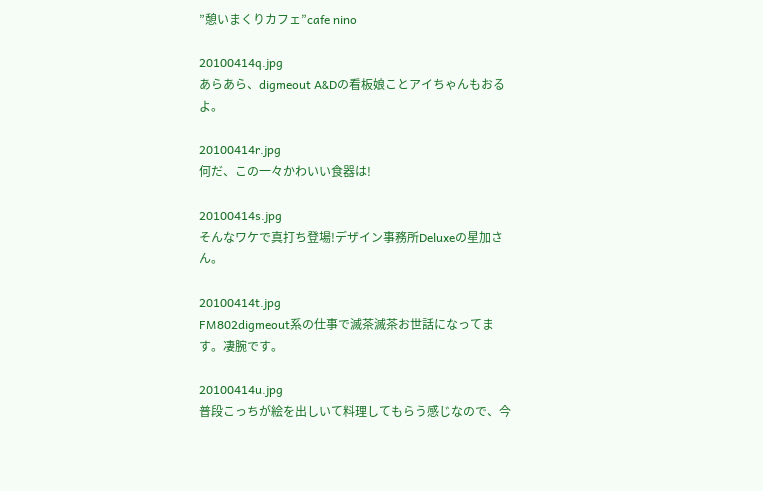”憩いまくりカフェ”cafe nino

20100414q.jpg
あらあら、digmeout A&Dの看板娘ことアイちゃんもおるよ。

20100414r.jpg
何だ、この一々かわいい食器は!

20100414s.jpg
そんなワケで真打ち登場!デザイン事務所Deluxeの星加さん。

20100414t.jpg
FM802digmeout系の仕事で滅茶滅茶お世話になってます。凄腕です。

20100414u.jpg
普段こっちが絵を出しいて料理してもらう感じなので、今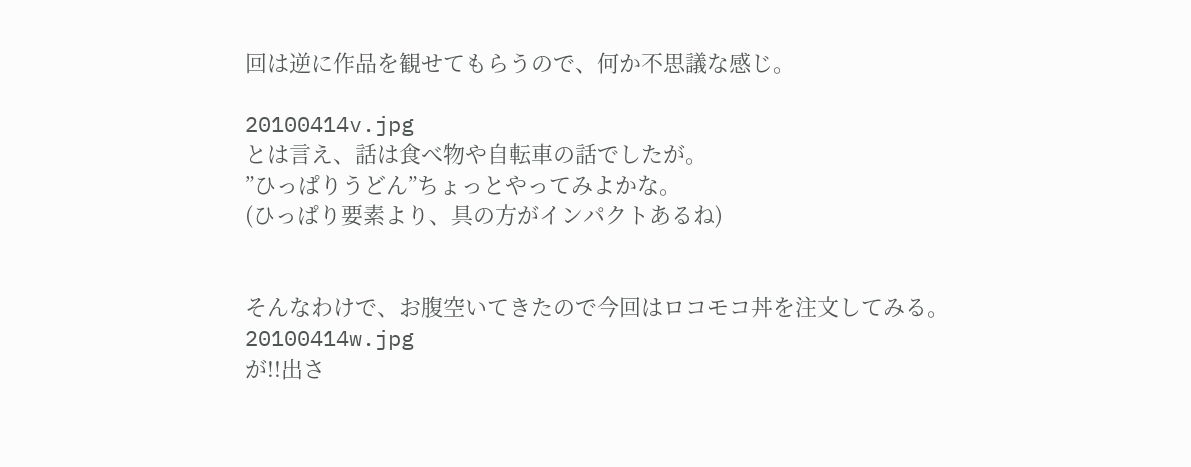回は逆に作品を観せてもらうので、何か不思議な感じ。

20100414v.jpg
とは言え、話は食べ物や自転車の話でしたが。
”ひっぱりうどん”ちょっとやってみよかな。
(ひっぱり要素より、具の方がインパクトあるね)


そんなわけで、お腹空いてきたので今回はロコモコ丼を注文してみる。
20100414w.jpg
が!!出さ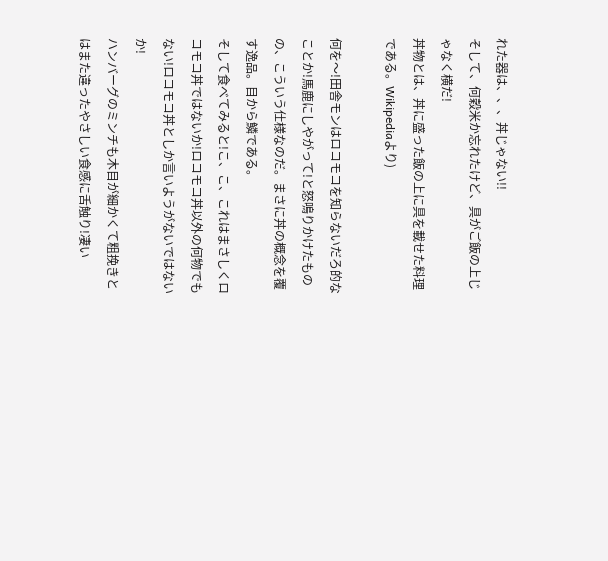れた器は、、、丼じゃない!!
そして、何穀米か忘れたけど、具がご飯の上じゃなく横だ!
丼物とは、丼に盛った飯の上に具を載せた料理である。Wikipediaより)

何を〜!田舎モンはロコモコを知らないだろ的なことか!馬鹿にしやがって!と怒鳴りかけたものの、こういう仕様なのだ。まさに丼の概念を覆す逸品。目から鱗である。
そして食べてみると!こ、こ、これはまさしくロコモコ丼ではないか!ロコモコ丼以外の何物でもない!ロコモコ丼としか言いようがないではないか!
ハンバーグのミンチも木目が細かくて粗挽きとはまた違ったやさしい食感に舌触り!凄い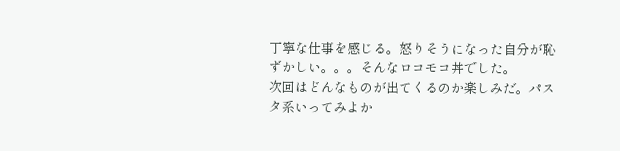丁寧な仕事を感じる。怒りそうになった自分が恥ずかしい。。。そんなロコモコ丼でした。
次回はどんなものが出てくるのか楽しみだ。パスタ系いってみよか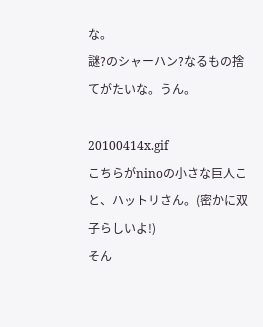な。
謎?のシャーハン?なるもの捨てがたいな。うん。

20100414x.gif
こちらがninoの小さな巨人こと、ハットリさん。(密かに双子らしいよ!)
そん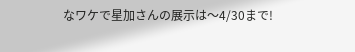なワケで星加さんの展示は〜4/30まで!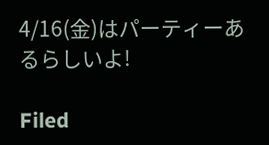4/16(金)はパーティーあるらしいよ!

Filed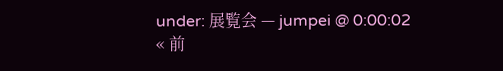under: 展覧会 — jumpei @ 0:00:02
« 前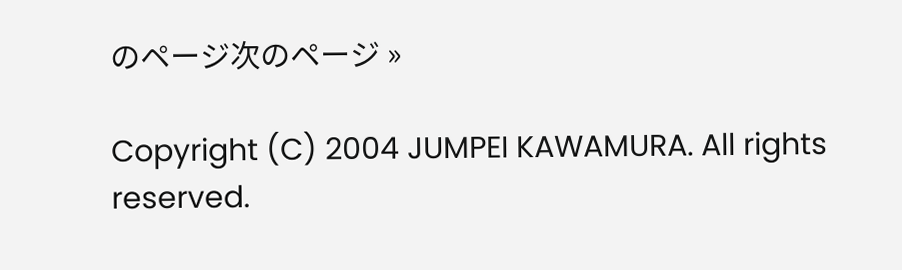のページ次のページ »

Copyright (C) 2004 JUMPEI KAWAMURA. All rights reserved.